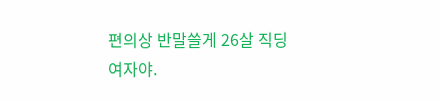편의상 반말쓸게 26살 직딩 여자야.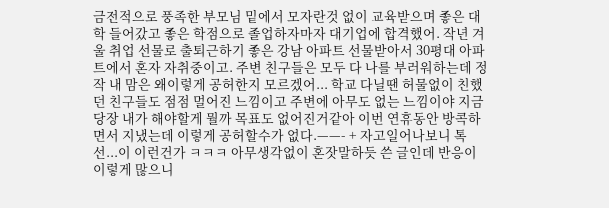금전적으로 풍족한 부모님 밑에서 모자란것 없이 교육받으며 좋은 대학 들어갔고 좋은 학점으로 졸업하자마자 대기업에 합격했어. 작년 겨울 취업 선물로 출퇴근하기 좋은 강남 아파트 선물받아서 30평대 아파트에서 혼자 자취중이고. 주변 친구들은 모두 다 나를 부러워하는데 정작 내 맘은 왜이렇게 공허한지 모르겠어... 학교 다닐땐 허물없이 친했던 친구들도 점점 멀어진 느낌이고 주변에 아무도 없는 느낌이야 지금 당장 내가 해야할게 뭘까 목표도 없어진거같아 이번 연휴동안 방콕하면서 지냈는데 이렇게 공허할수가 없다.——- + 자고일어나보니 톡선...이 이런건가 ㅋㅋㅋ 아무생각없이 혼잣말하듯 쓴 글인데 반응이 이렇게 많으니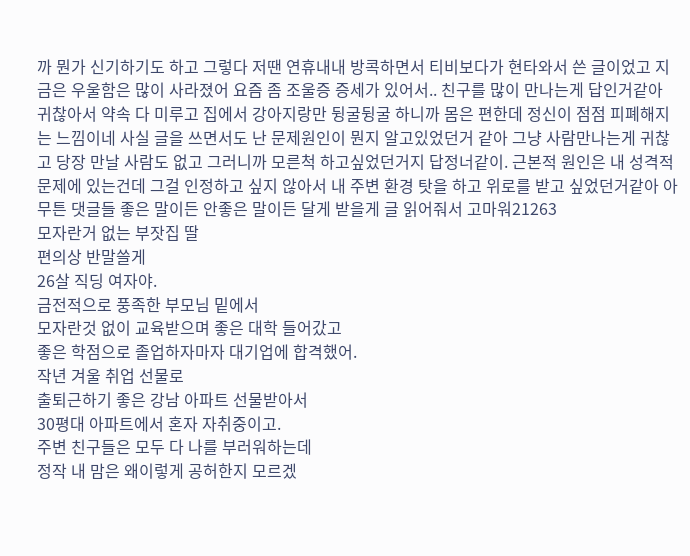까 뭔가 신기하기도 하고 그렇다 저땐 연휴내내 방콕하면서 티비보다가 현타와서 쓴 글이었고 지금은 우울함은 많이 사라졌어 요즘 좀 조울증 증세가 있어서.. 친구를 많이 만나는게 답인거같아 귀찮아서 약속 다 미루고 집에서 강아지랑만 뒹굴뒹굴 하니까 몸은 편한데 정신이 점점 피폐해지는 느낌이네 사실 글을 쓰면서도 난 문제원인이 뭔지 알고있었던거 같아 그냥 사람만나는게 귀찮고 당장 만날 사람도 없고 그러니까 모른척 하고싶었던거지 답정너같이. 근본적 원인은 내 성격적 문제에 있는건데 그걸 인정하고 싶지 않아서 내 주변 환경 탓을 하고 위로를 받고 싶었던거같아 아무튼 댓글들 좋은 말이든 안좋은 말이든 달게 받을게 글 읽어줘서 고마워21263
모자란거 없는 부잣집 딸
편의상 반말쓸게
26살 직딩 여자야.
금전적으로 풍족한 부모님 밑에서
모자란것 없이 교육받으며 좋은 대학 들어갔고
좋은 학점으로 졸업하자마자 대기업에 합격했어.
작년 겨울 취업 선물로
출퇴근하기 좋은 강남 아파트 선물받아서
30평대 아파트에서 혼자 자취중이고.
주변 친구들은 모두 다 나를 부러워하는데
정작 내 맘은 왜이렇게 공허한지 모르겠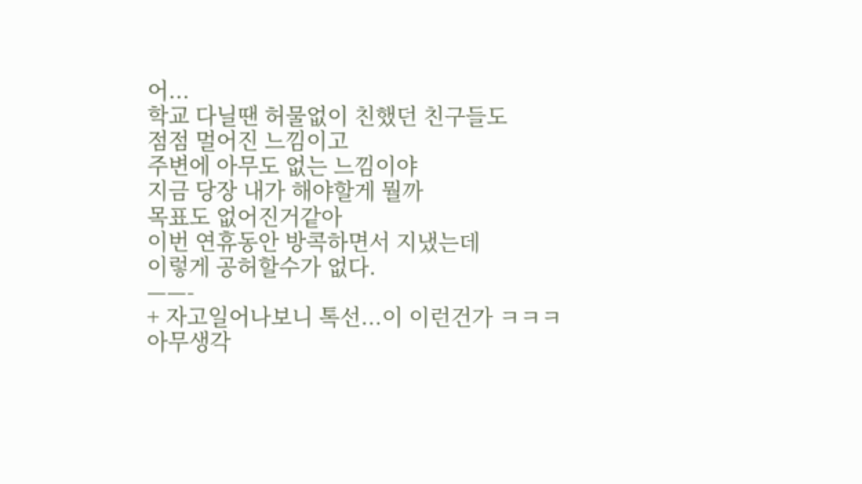어...
학교 다닐땐 허물없이 친했던 친구들도
점점 멀어진 느낌이고
주변에 아무도 없는 느낌이야
지금 당장 내가 해야할게 뭘까
목표도 없어진거같아
이번 연휴동안 방콕하면서 지냈는데
이렇게 공허할수가 없다.
——-
+ 자고일어나보니 톡선...이 이런건가 ㅋㅋㅋ
아무생각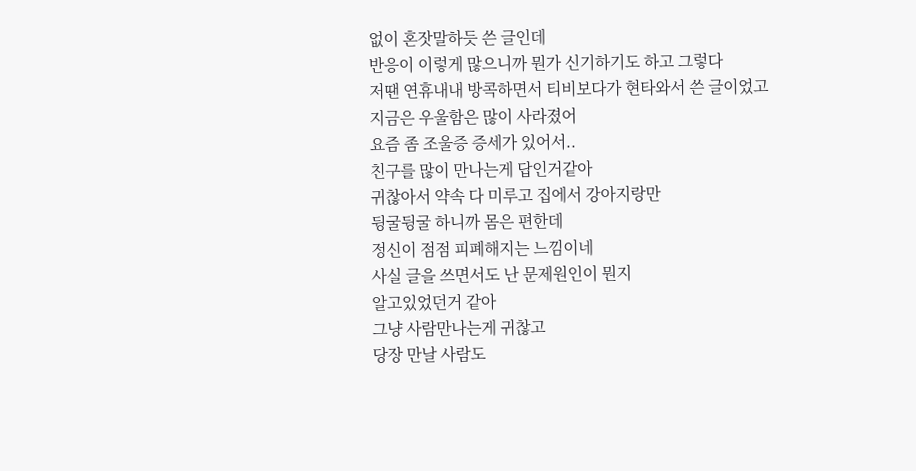없이 혼잣말하듯 쓴 글인데
반응이 이렇게 많으니까 뭔가 신기하기도 하고 그렇다
저땐 연휴내내 방콕하면서 티비보다가 현타와서 쓴 글이었고
지금은 우울함은 많이 사라졌어
요즘 좀 조울증 증세가 있어서..
친구를 많이 만나는게 답인거같아
귀찮아서 약속 다 미루고 집에서 강아지랑만
뒹굴뒹굴 하니까 몸은 편한데
정신이 점점 피폐해지는 느낌이네
사실 글을 쓰면서도 난 문제원인이 뭔지
알고있었던거 같아
그냥 사람만나는게 귀찮고
당장 만날 사람도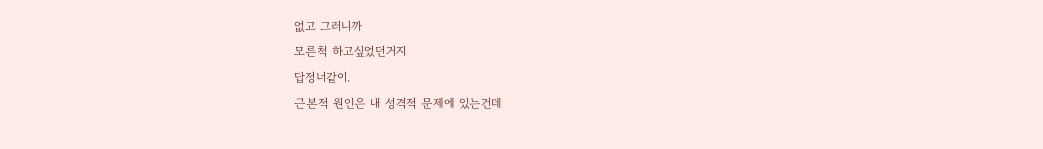없고 그러니까
모른척 하고싶었던거지
답정너같이.
근본적 원인은 내 성격적 문제에 있는건데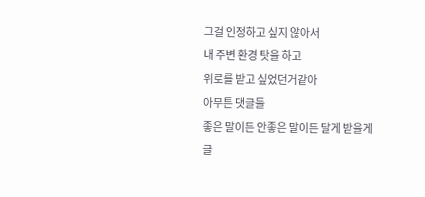그걸 인정하고 싶지 않아서
내 주변 환경 탓을 하고
위로를 받고 싶었던거같아
아무튼 댓글들
좋은 말이든 안좋은 말이든 달게 받을게
글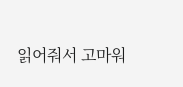읽어줘서 고마워